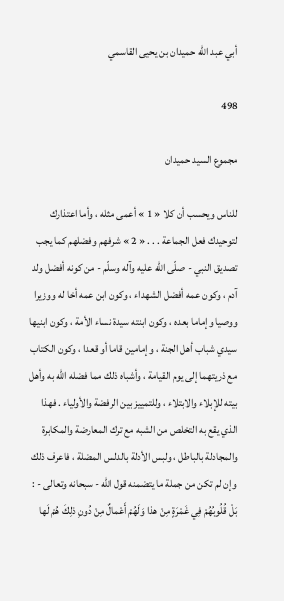أبي عبد الله حميدان بن يحيى القاسمي

498

مجموع السيد حميدان

للناس ويحسب أن كلا « 1 » أعمى مثله ، وأما اعتذارك لتوحيدك فعل الجماعة . . . « 2 » شرفهم وفضلهم كما يجب تصديق النبي - صلّى اللّه عليه وآله وسلّم - من كونه أفضل ولد آدم ، وكون عمه أفضل الشهداء ، وكون ابن عمه أخا له ووزيرا ووصيا وإماما بعده ، وكون ابنته سيدة نساء الأمة ، وكون ابنيها سيدي شباب أهل الجنة ، وإمامين قاما أو قعدا ، وكون الكتاب مع ذريتهما إلى يوم القيامة ، وأشباه ذلك مما فضله اللّه به وأهل بيته للإبلاء والابتلاء ، وللتمييز بين الرفضة والأولياء . فهذا الذي يقع به التخلص من الشبه مع ترك المعارضة والمكابرة والمجادلة بالباطل ، ولبس الأدلة بالدلس المضلة ، فاعرف ذلك وإن لم تكن من جملة ما يتضمنه قول اللّه - سبحانه وتعالى - : بَلْ قُلُوبُهُمْ فِي غَمْرَةٍ مِنْ هذا وَلَهُمْ أَعْمالٌ مِنْ دُونِ ذلِكَ هُمْ لَها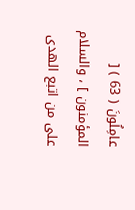عامِلُونَ ( 63 ) [ المؤمنون ] ، والسلام على من اتبع الهدى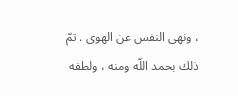، ونهى النفس عن الهوى . تمّ ذلك بحمد اللّه ومنه ، ولطفه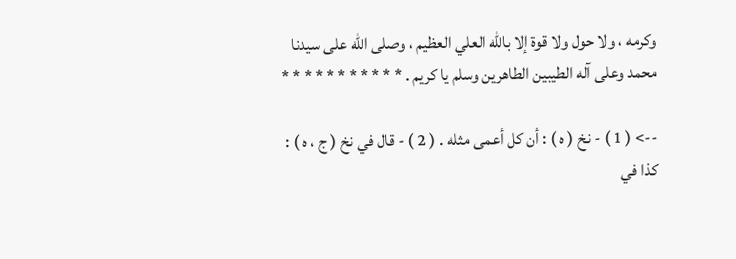وكرمه ، ولا حول ولا قوة إلا باللّه العلي العظيم ، وصلى اللّه على سيدنا محمد وعلى آله الطيبين الطاهرين وسلم يا كريم . * * * * * * * * * * *

--> ( 1 ) - نخ ( ه ) : أن كل أعمى مثله . ( 2 ) - قال في نخ ( ج ، ه ) : كذا في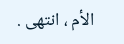الأم ، انتهى .